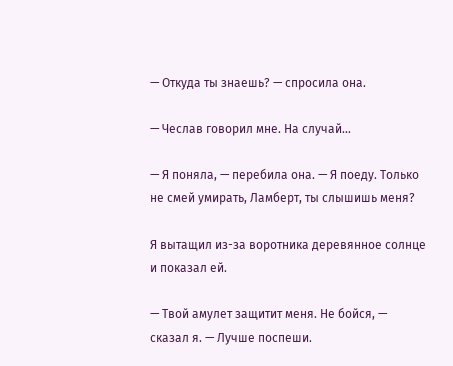— Откуда ты знаешь? — спросила она.

— Чеслав говорил мне. На случай…

— Я поняла, — перебила она. — Я поеду. Только не смей умирать, Ламберт, ты слышишь меня?

Я вытащил из-за воротника деревянное солнце и показал ей.

— Твой амулет защитит меня. Не бойся, — сказал я. — Лучше поспеши.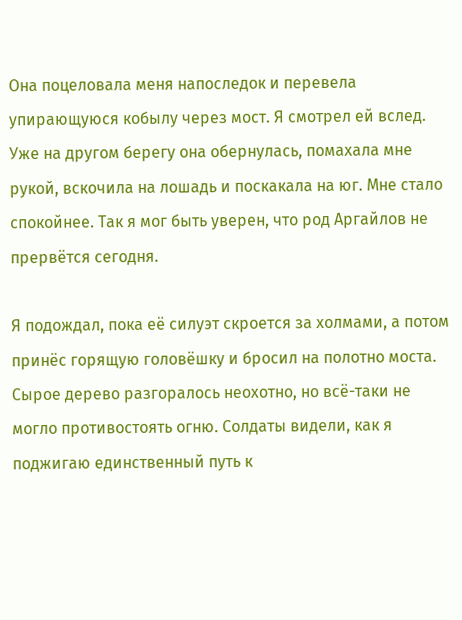Она поцеловала меня напоследок и перевела упирающуюся кобылу через мост. Я смотрел ей вслед. Уже на другом берегу она обернулась, помахала мне рукой, вскочила на лошадь и поскакала на юг. Мне стало спокойнее. Так я мог быть уверен, что род Аргайлов не прервётся сегодня.

Я подождал, пока её силуэт скроется за холмами, а потом принёс горящую головёшку и бросил на полотно моста. Сырое дерево разгоралось неохотно, но всё-таки не могло противостоять огню. Солдаты видели, как я поджигаю единственный путь к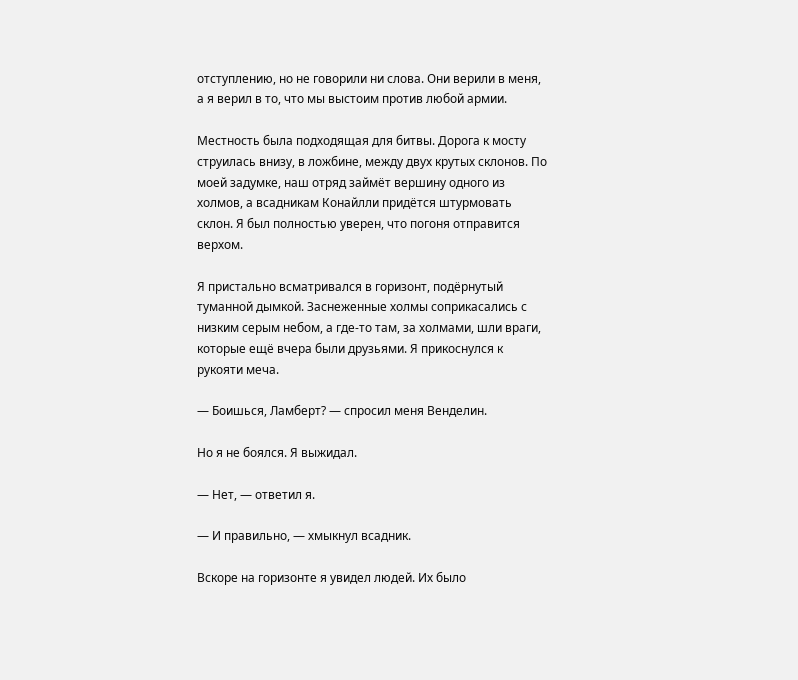отступлению, но не говорили ни слова. Они верили в меня, а я верил в то, что мы выстоим против любой армии.

Местность была подходящая для битвы. Дорога к мосту струилась внизу, в ложбине, между двух крутых склонов. По моей задумке, наш отряд займёт вершину одного из холмов, а всадникам Конайлли придётся штурмовать склон. Я был полностью уверен, что погоня отправится верхом.

Я пристально всматривался в горизонт, подёрнутый туманной дымкой. Заснеженные холмы соприкасались с низким серым небом, а где-то там, за холмами, шли враги, которые ещё вчера были друзьями. Я прикоснулся к рукояти меча.

— Боишься, Ламберт? — спросил меня Венделин.

Но я не боялся. Я выжидал.

— Нет, — ответил я.

— И правильно, — хмыкнул всадник.

Вскоре на горизонте я увидел людей. Их было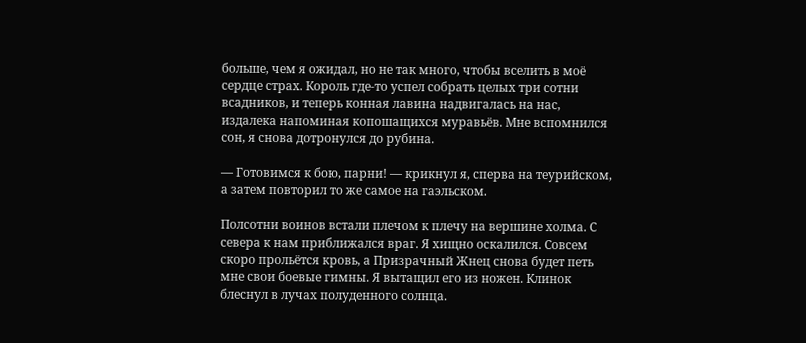больше, чем я ожидал, но не так много, чтобы вселить в моё сердце страх. Король где-то успел собрать целых три сотни всадников, и теперь конная лавина надвигалась на нас, издалека напоминая копошащихся муравьёв. Мне вспомнился сон, я снова дотронулся до рубина.

— Готовимся к бою, парни! — крикнул я, сперва на теурийском, а затем повторил то же самое на гаэльском.

Полсотни воинов встали плечом к плечу на вершине холма. С севера к нам приближался враг. Я хищно оскалился. Совсем скоро прольётся кровь, а Призрачный Жнец снова будет петь мне свои боевые гимны. Я вытащил его из ножен. Клинок блеснул в лучах полуденного солнца.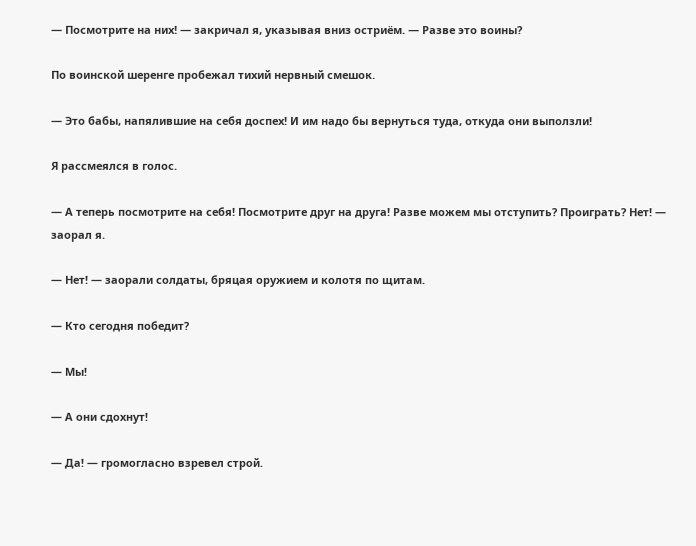— Посмотрите на них! — закричал я, указывая вниз остриём. — Разве это воины?

По воинской шеренге пробежал тихий нервный смешок.

— Это бабы, напялившие на себя доспех! И им надо бы вернуться туда, откуда они выползли!

Я рассмеялся в голос.

— А теперь посмотрите на себя! Посмотрите друг на друга! Разве можем мы отступить? Проиграть? Нет! — заорал я.

— Нет! — заорали солдаты, бряцая оружием и колотя по щитам.

— Кто сегодня победит?

— Мы!

— А они сдохнут!

— Да! — громогласно взревел строй.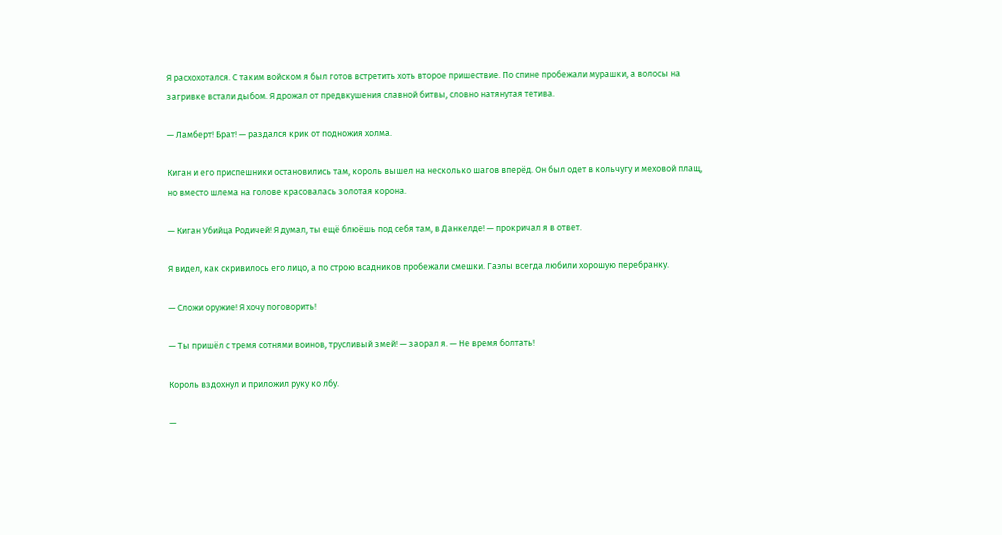Я расхохотался. С таким войском я был готов встретить хоть второе пришествие. По спине пробежали мурашки, а волосы на загривке встали дыбом. Я дрожал от предвкушения славной битвы, словно натянутая тетива.

— Ламберт! Брат! — раздался крик от подножия холма.

Киган и его приспешники остановились там, король вышел на несколько шагов вперёд. Он был одет в кольчугу и меховой плащ, но вместо шлема на голове красовалась золотая корона.

— Киган Убийца Родичей! Я думал, ты ещё блюёшь под себя там, в Данкелде! — прокричал я в ответ.

Я видел, как скривилось его лицо, а по строю всадников пробежали смешки. Гаэлы всегда любили хорошую перебранку.

— Сложи оружие! Я хочу поговорить!

— Ты пришёл с тремя сотнями воинов, трусливый змей! — заорал я. — Не время болтать!

Король вздохнул и приложил руку ко лбу.

—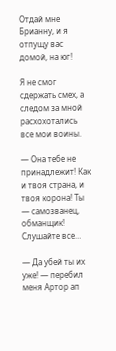Отдай мне Брианну, и я отпущу вас домой, на юг!

Я не смог сдержать смех, а следом за мной расхохотались все мои воины.

— Она тебе не принадлежит! Как и твоя страна, и твоя корона! Ты — самозванец, обманщик! Слушайте все…

— Да убей ты их уже! — перебил меня Артор ап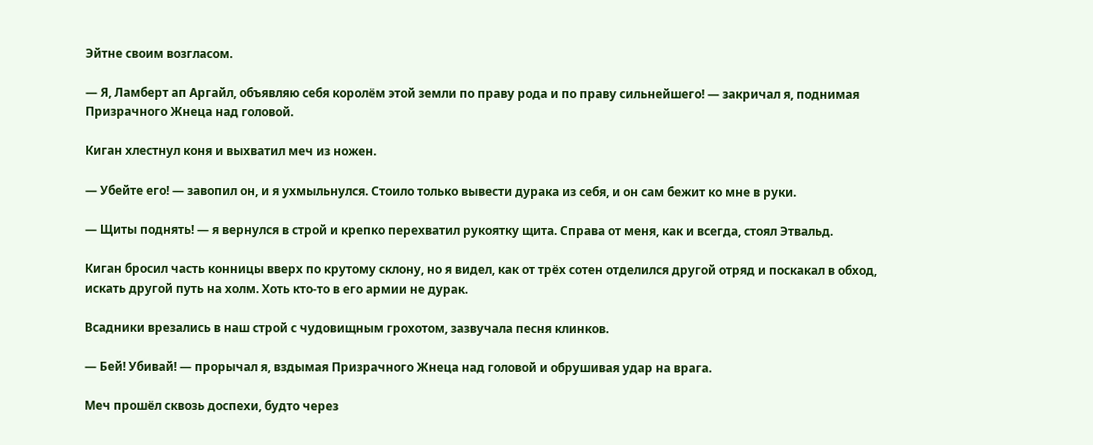Эйтне своим возгласом.

— Я, Ламберт ап Аргайл, объявляю себя королём этой земли по праву рода и по праву сильнейшего! — закричал я, поднимая Призрачного Жнеца над головой.

Киган хлестнул коня и выхватил меч из ножен.

— Убейте его! — завопил он, и я ухмыльнулся. Стоило только вывести дурака из себя, и он сам бежит ко мне в руки.

— Щиты поднять! — я вернулся в строй и крепко перехватил рукоятку щита. Справа от меня, как и всегда, стоял Этвальд.

Киган бросил часть конницы вверх по крутому склону, но я видел, как от трёх сотен отделился другой отряд и поскакал в обход, искать другой путь на холм. Хоть кто-то в его армии не дурак.

Всадники врезались в наш строй с чудовищным грохотом, зазвучала песня клинков.

— Бей! Убивай! — прорычал я, вздымая Призрачного Жнеца над головой и обрушивая удар на врага.

Меч прошёл сквозь доспехи, будто через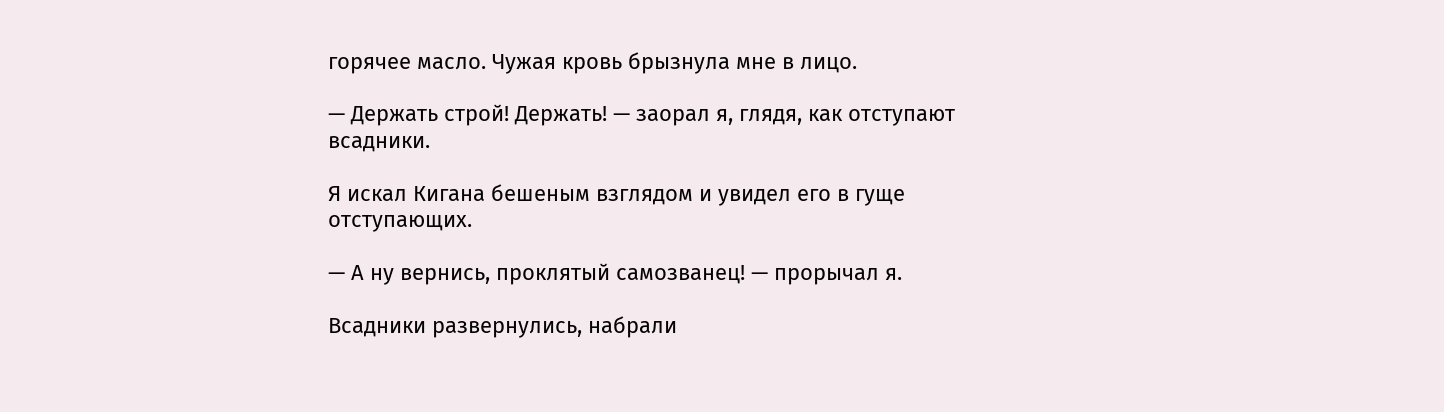горячее масло. Чужая кровь брызнула мне в лицо.

— Держать строй! Держать! — заорал я, глядя, как отступают всадники.

Я искал Кигана бешеным взглядом и увидел его в гуще отступающих.

— А ну вернись, проклятый самозванец! — прорычал я.

Всадники развернулись, набрали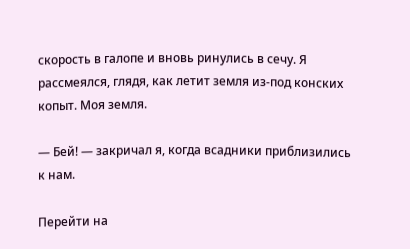скорость в галопе и вновь ринулись в сечу. Я рассмеялся, глядя, как летит земля из-под конских копыт. Моя земля.

— Бей! — закричал я, когда всадники приблизились к нам.

Перейти на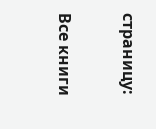страницу:

Все книги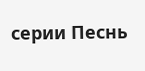серии Песнь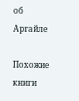об Аргайле

Похожие книги